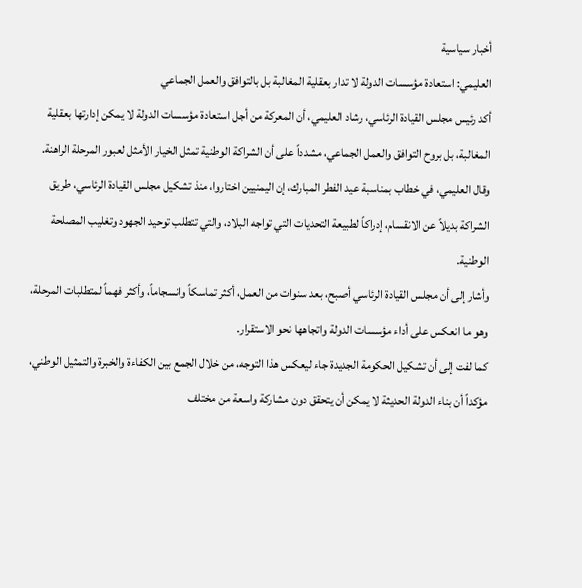أخبار سياسية
العليمي: استعادة مؤسسات الدولة لا تدار بعقلية المغالبة بل بالتوافق والعمل الجماعي
أكد رئيس مجلس القيادة الرئاسي، رشاد العليمي، أن المعركة من أجل استعادة مؤسسات الدولة لا يمكن إدارتها بعقلية المغالبة، بل بروح التوافق والعمل الجماعي، مشدداً على أن الشراكة الوطنية تمثل الخيار الأمثل لعبور المرحلة الراهنة.
وقال العليمي، في خطاب بمناسبة عيد الفطر المبارك، إن اليمنيين اختاروا، منذ تشكيل مجلس القيادة الرئاسي، طريق الشراكة بديلاً عن الانقسام، إدراكاً لطبيعة التحديات التي تواجه البلاد، والتي تتطلب توحيد الجهود وتغليب المصلحة الوطنية.
وأشار إلى أن مجلس القيادة الرئاسي أصبح، بعد سنوات من العمل، أكثر تماسكاً وانسجاماً، وأكثر فهماً لمتطلبات المرحلة، وهو ما انعكس على أداء مؤسسات الدولة واتجاهها نحو الاستقرار.
كما لفت إلى أن تشكيل الحكومة الجديدة جاء ليعكس هذا التوجه، من خلال الجمع بين الكفاءة والخبرة والتمثيل الوطني، مؤكداً أن بناء الدولة الحديثة لا يمكن أن يتحقق دون مشاركة واسعة من مختلف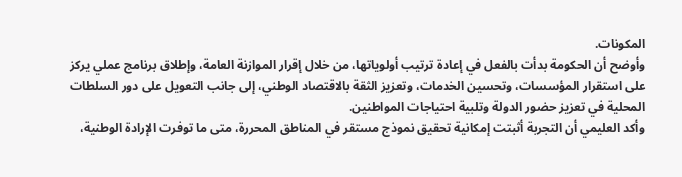المكونات.
وأوضح أن الحكومة بدأت بالفعل في إعادة ترتيب أولوياتها، من خلال إقرار الموازنة العامة، وإطلاق برنامج عملي يركز على استقرار المؤسسات، وتحسين الخدمات، وتعزيز الثقة بالاقتصاد الوطني، إلى جانب التعويل على دور السلطات المحلية في تعزيز حضور الدولة وتلبية احتياجات المواطنين.
وأكد العليمي أن التجربة أثبتت إمكانية تحقيق نموذج مستقر في المناطق المحررة، متى ما توفرت الإرادة الوطنية،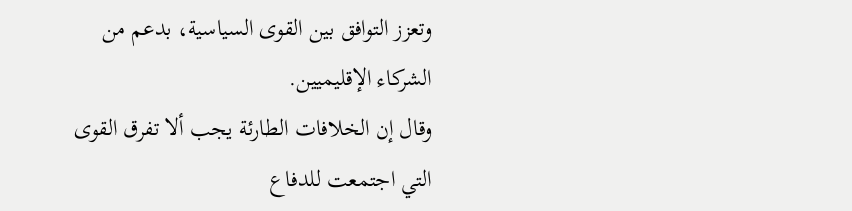وتعزز التوافق بين القوى السياسية، بدعم من الشركاء الإقليميين.
وقال إن الخلافات الطارئة يجب ألا تفرق القوى التي اجتمعت للدفاع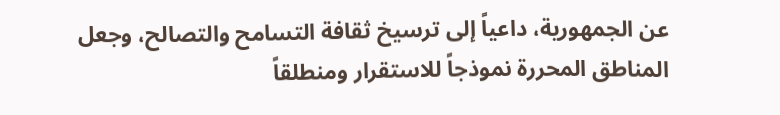عن الجمهورية، داعياً إلى ترسيخ ثقافة التسامح والتصالح، وجعل المناطق المحررة نموذجاً للاستقرار ومنطلقاً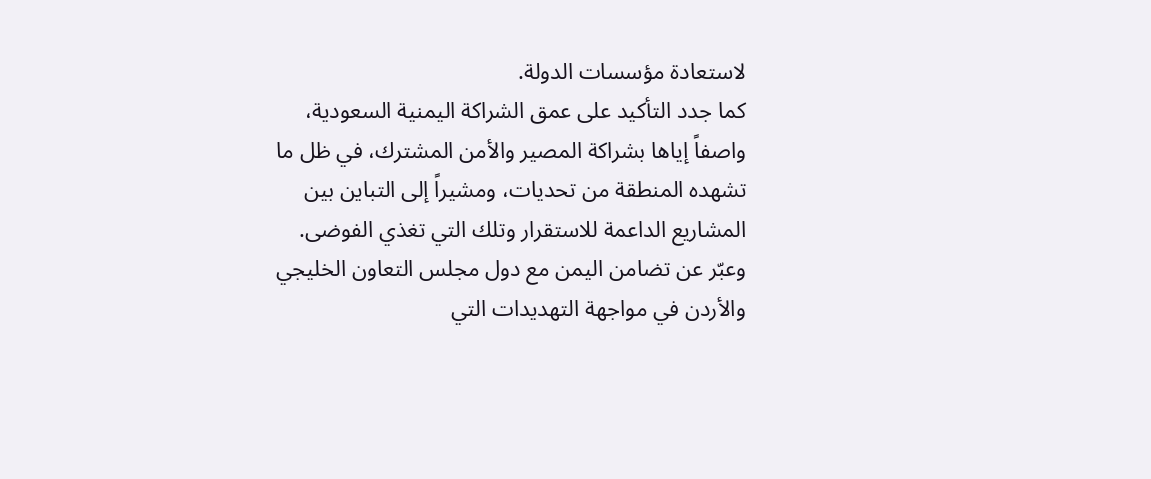لاستعادة مؤسسات الدولة.
كما جدد التأكيد على عمق الشراكة اليمنية السعودية، واصفاً إياها بشراكة المصير والأمن المشترك، في ظل ما تشهده المنطقة من تحديات، ومشيراً إلى التباين بين المشاريع الداعمة للاستقرار وتلك التي تغذي الفوضى.
وعبّر عن تضامن اليمن مع دول مجلس التعاون الخليجي والأردن في مواجهة التهديدات التي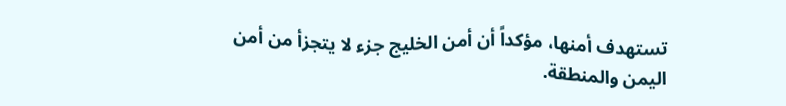تستهدف أمنها، مؤكداً أن أمن الخليج جزء لا يتجزأ من أمن اليمن والمنطقة.